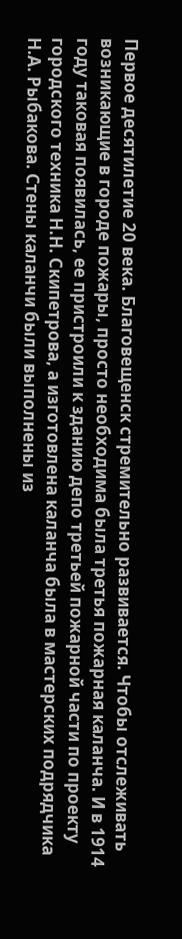Первое десятилетие 20 века. Благовещенск стремительно развивается. Чтобы отслеживать возникающие в городе пожары, просто необходима была третья пожарная каланча. И в 1914 году таковая появилась, ее пристроили к зданию депо третьей пожарной части по проекту городского техника Н.Н. Скипетрова, а изготовлена каланча была в мастерских подрядчика Н.А. Рыбакова. Стены каланчи были выполнены из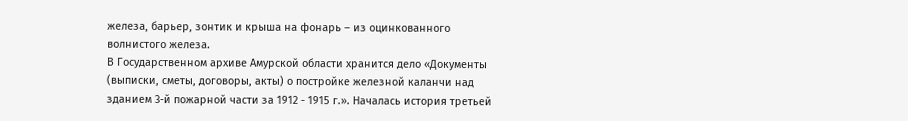железа, барьер, зонтик и крыша на фонарь – из оцинкованного волнистого железа.
В Государственном архиве Амурской области хранится дело «Документы (выписки, сметы, договоры, акты) о постройке железной каланчи над зданием 3-й пожарной части за 1912 - 1915 г.». Началась история третьей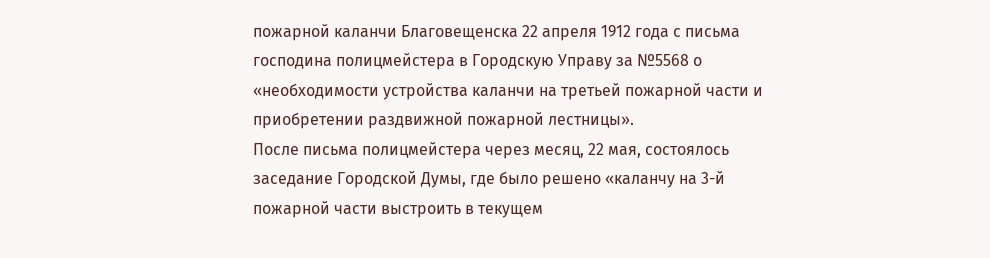пожарной каланчи Благовещенска 22 апреля 1912 года с письма господина полицмейстера в Городскую Управу за №5568 о «необходимости устройства каланчи на третьей пожарной части и приобретении раздвижной пожарной лестницы».
После письма полицмейстера через месяц, 22 мая, состоялось заседание Городской Думы, где было решено «каланчу на 3-й пожарной части выстроить в текущем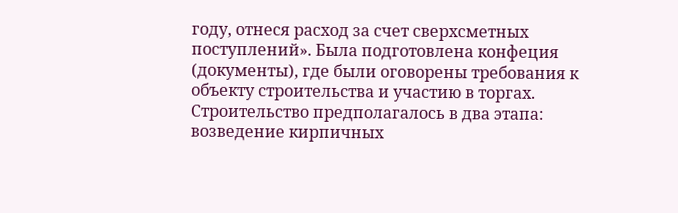году, отнеся расход за счет сверхсметных поступлений». Была подготовлена конфеция (документы), где были оговорены требования к объекту строительства и участию в торгах. Строительство предполагалось в два этапа: возведение кирпичных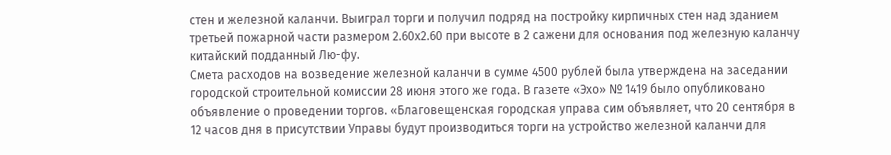стен и железной каланчи. Выиграл торги и получил подряд на постройку кирпичных стен над зданием третьей пожарной части размером 2.60х2.60 при высоте в 2 сажени для основания под железную каланчу китайский подданный Лю-фу.
Смета расходов на возведение железной каланчи в сумме 4500 рублей была утверждена на заседании городской строительной комиссии 28 июня этого же года. В газете «Эхо» № 1419 было опубликовано объявление о проведении торгов. «Благовещенская городская управа сим объявляет, что 20 сентября в 12 часов дня в присутствии Управы будут производиться торги на устройство железной каланчи для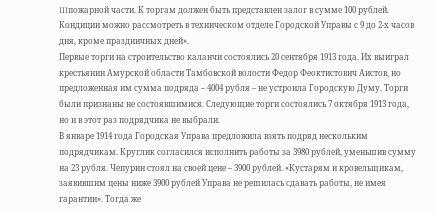IIIпожарной части. К торгам должен быть представлен залог в сумме 100 рублей. Кондиции можно рассмотреть в техническом отделе Городской Управы с 9 до 2-х часов дня, кроме праздничных дней».
Первые торги на строительство каланчи состоялись 20 сентября 1913 года. Их выиграл крестьянин Амурской области Тамбовской волости Федор Феоктистович Аистов, но предложенная им сумма подряда – 4004 рубля – не устроила Городскую Думу. Торги были признаны не состоявшимися. Следующие торги состоялись 7 октября 1913 года, но и в этот раз подрядчика не выбрали.
В январе 1914 года Городская Управа предложила взять подряд нескольким подрядчикам. Круглик согласился исполнить работы за 3980 рублей, уменьшив сумму на 23 рубля. Чепурин стоял на своей цене – 3900 рублей. «Кустарям и кровельщикам, заявившим цены ниже 3900 рублей Управа не решилась сдавать работы, не имея гарантии». Тогда же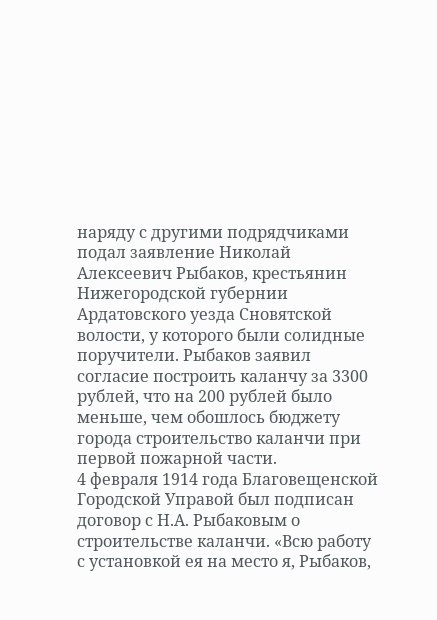наряду с другими подрядчиками подал заявление Николай Алексеевич Рыбаков, крестьянин Нижегородской губернии Ардатовского уезда Сновятской волости, у которого были солидные поручители. Рыбаков заявил согласие построить каланчу за 3300 рублей, что на 200 рублей было меньше, чем обошлось бюджету города строительство каланчи при первой пожарной части.
4 февраля 1914 года Благовещенской Городской Управой был подписан договор с Н.А. Рыбаковым о строительстве каланчи. «Всю работу с установкой ея на место я, Рыбаков,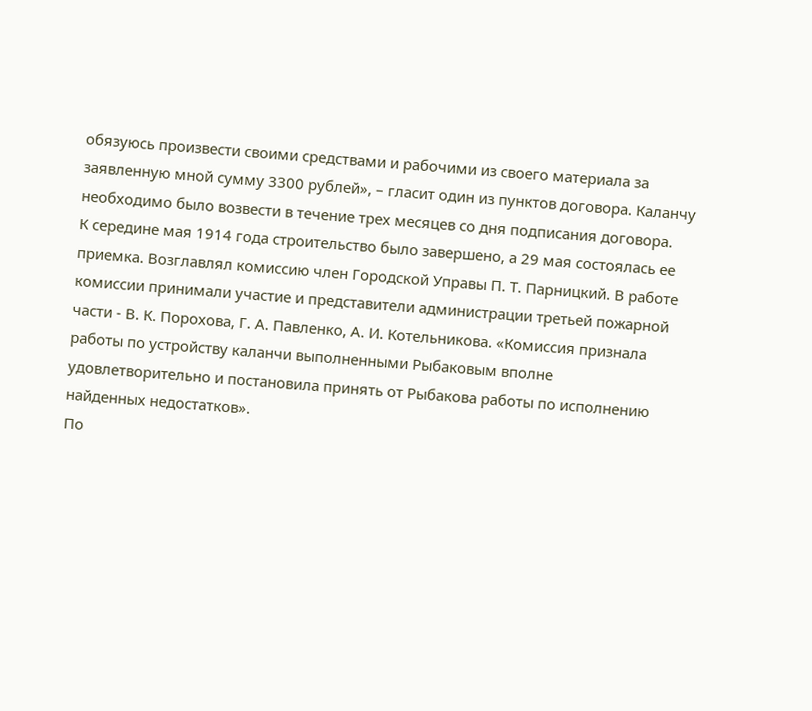обязуюсь произвести своими средствами и рабочими из своего материала за заявленную мной сумму 3300 рублей», – гласит один из пунктов договора. Каланчу необходимо было возвести в течение трех месяцев со дня подписания договора.
К середине мая 1914 года строительство было завершено, а 29 мая состоялась ее приемка. Возглавлял комиссию член Городской Управы П. Т. Парницкий. В работе комиссии принимали участие и представители администрации третьей пожарной части - В. К. Порохова, Г. А. Павленко, А. И. Котельникова. «Комиссия признала работы по устройству каланчи выполненными Рыбаковым вполне удовлетворительно и постановила принять от Рыбакова работы по исполнению найденных недостатков».
По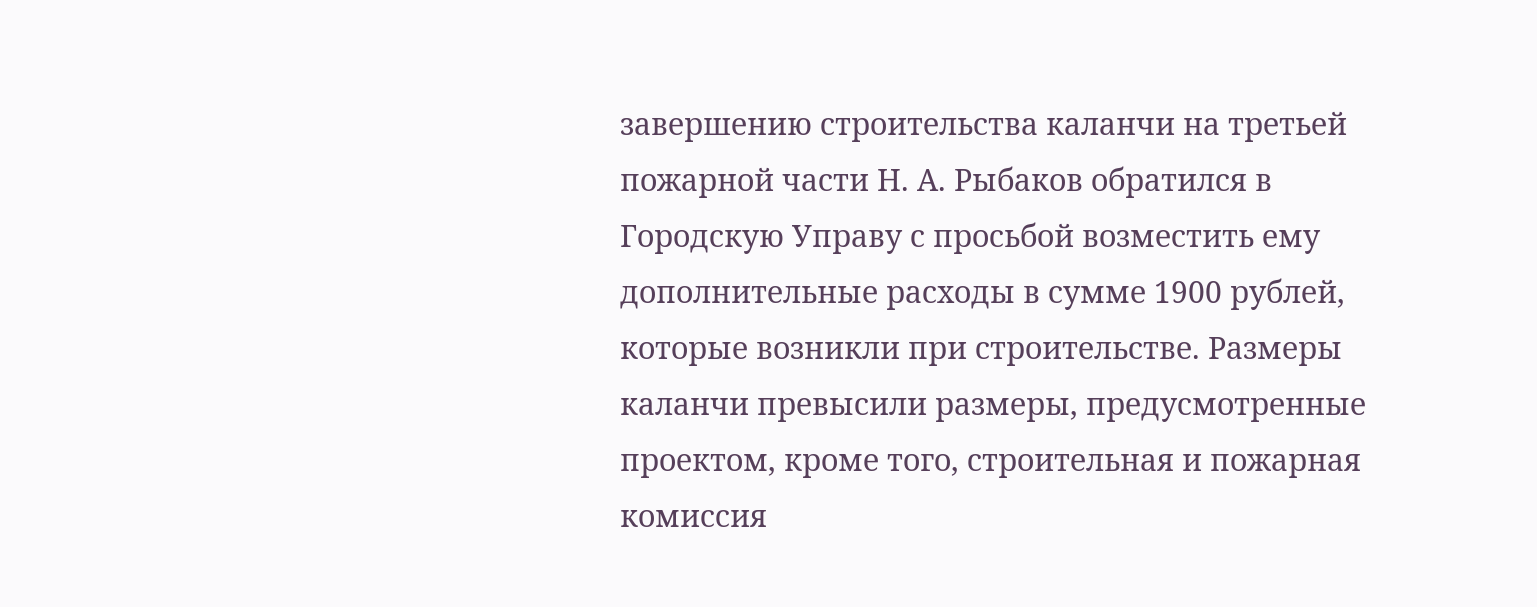завершению строительства каланчи на третьей пожарной части Н. А. Рыбаков обратился в Городскую Управу с просьбой возместить ему дополнительные расходы в сумме 1900 рублей, которые возникли при строительстве. Размеры каланчи превысили размеры, предусмотренные проектом, кроме того, строительная и пожарная комиссия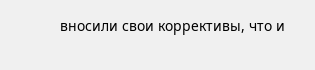вносили свои коррективы, что и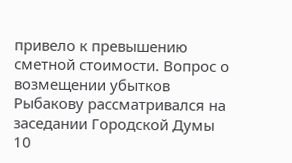привело к превышению сметной стоимости. Вопрос о возмещении убытков Рыбакову рассматривался на заседании Городской Думы 10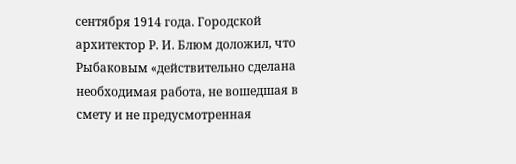сентября 1914 года. Городской архитектор Р. И. Блюм доложил, что Рыбаковым «действительно сделана необходимая работа, не вошедшая в смету и не предусмотренная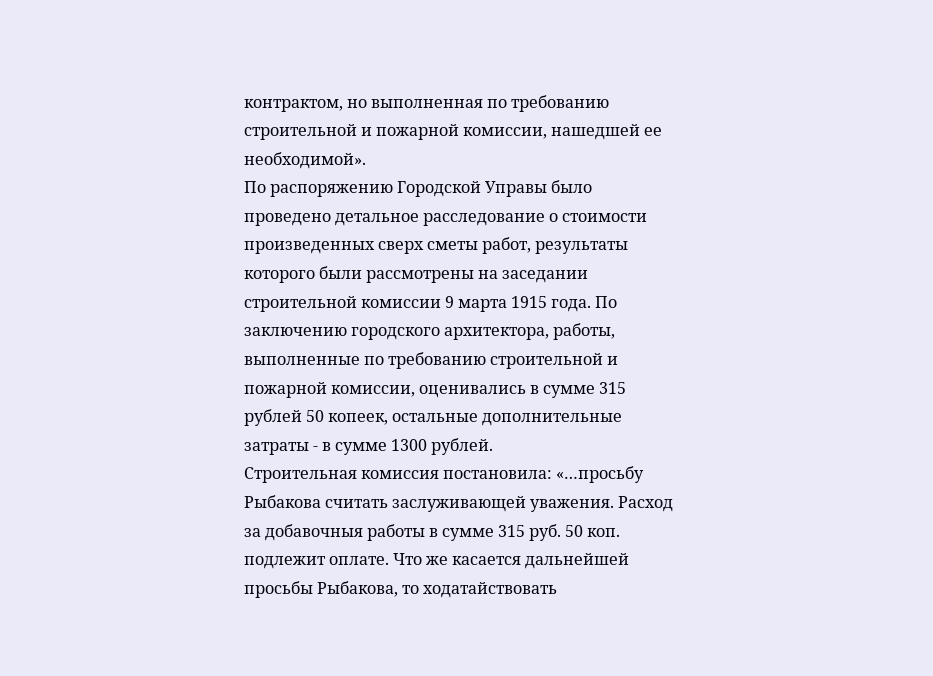контрактом, но выполненная по требованию строительной и пожарной комиссии, нашедшей ее необходимой».
По распоряжению Городской Управы было проведено детальное расследование о стоимости произведенных сверх сметы работ, результаты которого были рассмотрены на заседании строительной комиссии 9 марта 1915 года. По заключению городского архитектора, работы, выполненные по требованию строительной и пожарной комиссии, оценивались в сумме 315 рублей 50 копеек, остальные дополнительные затраты - в сумме 1300 рублей.
Строительная комиссия постановила: «…просьбу Рыбакова считать заслуживающей уважения. Расход за добавочныя работы в сумме 315 руб. 50 коп. подлежит оплате. Что же касается дальнейшей просьбы Рыбакова, то ходатайствовать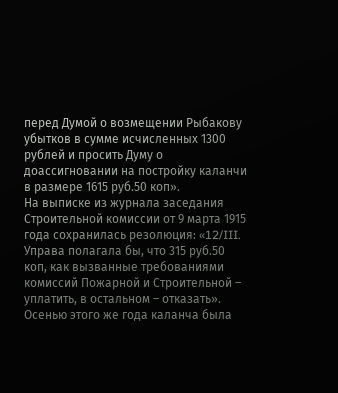перед Думой о возмещении Рыбакову убытков в сумме исчисленных 1300 рублей и просить Думу о доассигновании на постройку каланчи в размере 1615 руб.50 коп».
На выписке из журнала заседания Строительной комиссии от 9 марта 1915 года сохранилась резолюция: «12/III. Управа полагала бы, что 315 руб.50 коп, как вызванные требованиями комиссий Пожарной и Строительной – уплатить, в остальном – отказать».
Осенью этого же года каланча была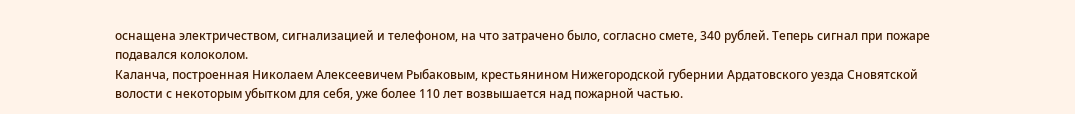оснащена электричеством, сигнализацией и телефоном, на что затрачено было, согласно смете, 340 рублей. Теперь сигнал при пожаре подавался колоколом.
Каланча, построенная Николаем Алексеевичем Рыбаковым, крестьянином Нижегородской губернии Ардатовского уезда Сновятской волости с некоторым убытком для себя, уже более 110 лет возвышается над пожарной частью.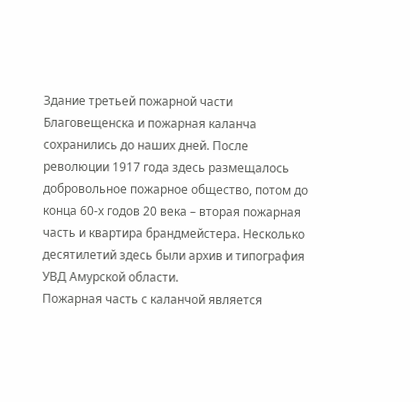Здание третьей пожарной части Благовещенска и пожарная каланча сохранились до наших дней. После революции 1917 года здесь размещалось добровольное пожарное общество, потом до конца 60-х годов 20 века – вторая пожарная часть и квартира брандмейстера. Несколько десятилетий здесь были архив и типография УВД Амурской области.
Пожарная часть с каланчой является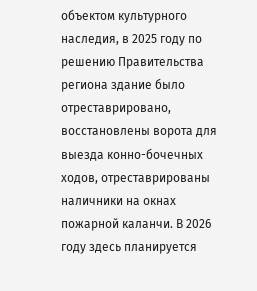объектом культурного наследия, в 2025 году по решению Правительства региона здание было отреставрировано, восстановлены ворота для выезда конно-бочечных ходов, отреставрированы наличники на окнах пожарной каланчи. В 2026 году здесь планируется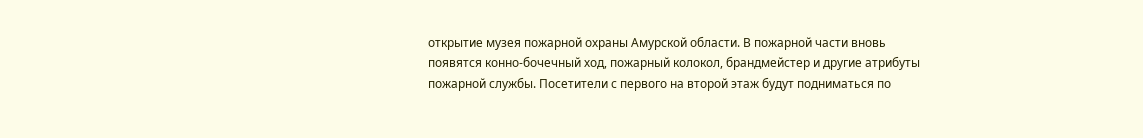открытие музея пожарной охраны Амурской области. В пожарной части вновь появятся конно-бочечный ход, пожарный колокол, брандмейстер и другие атрибуты пожарной службы. Посетители с первого на второй этаж будут подниматься по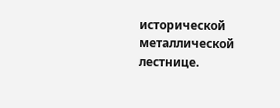исторической металлической лестнице.